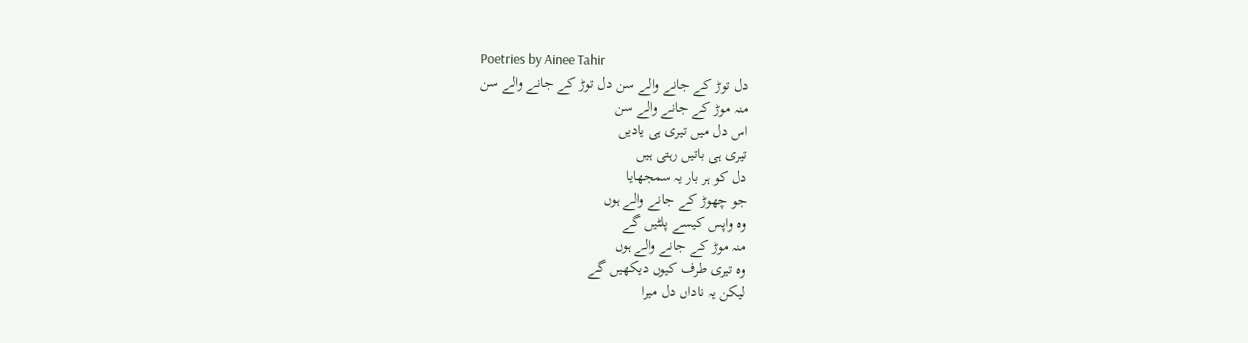Poetries by Ainee Tahir
دل توڑ کے جانے والے سن دل توڑ کے جانے والے سن
منہ موڑ کے جانے والے سن
اس دل میں تیری ہی یادیں
تیری ہی باتیں رہتی ہیں
دل کو ہر بار یہ سمجھایا
جو چھوڑ کے جانے والے ہوں
وہ واپس کیسے پلٹیں گے
منہ موڑ کے جانے والے ہوں
وہ تیری طرف کیوں دیکھیں گے
لیکن یہ ناداں دل میرا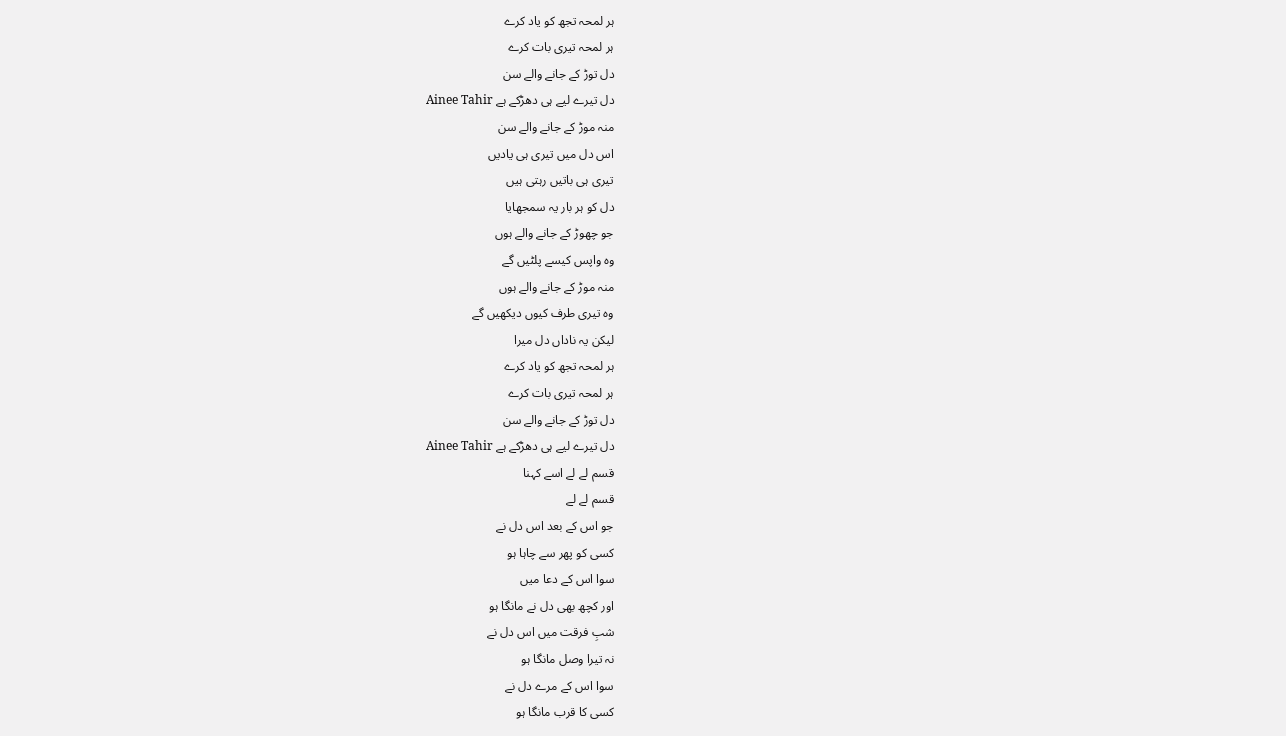ہر لمحہ تجھ کو یاد کرے
ہر لمحہ تیری بات کرے
دل توڑ کے جانے والے سن
دل تیرے لیے ہی دھڑکے ہے Ainee Tahir
منہ موڑ کے جانے والے سن
اس دل میں تیری ہی یادیں
تیری ہی باتیں رہتی ہیں
دل کو ہر بار یہ سمجھایا
جو چھوڑ کے جانے والے ہوں
وہ واپس کیسے پلٹیں گے
منہ موڑ کے جانے والے ہوں
وہ تیری طرف کیوں دیکھیں گے
لیکن یہ ناداں دل میرا
ہر لمحہ تجھ کو یاد کرے
ہر لمحہ تیری بات کرے
دل توڑ کے جانے والے سن
دل تیرے لیے ہی دھڑکے ہے Ainee Tahir
قسم لے لے اسے کہنا
قسم لے لے
جو اس کے بعد اس دل نے
کسی کو پھر سے چاہا ہو
سوا اس کے دعا میں
اور کچھ بھی دل نے مانگا ہو
شبِ فرقت میں اس دل نے
نہ تیرا وصل مانگا ہو
سوا اس کے مرے دل نے
کسی کا قرب مانگا ہو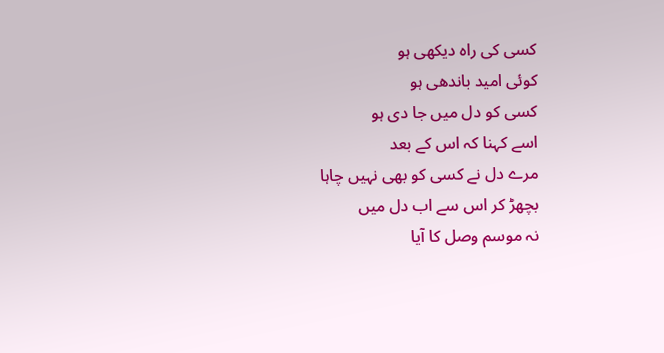کسی کی راہ دیکھی ہو
کوئی امید باندھی ہو
کسی کو دل میں جا دی ہو
اسے کہنا کہ اس کے بعد
مرے دل نے کسی کو بھی نہیں چاہا
بچھڑ کر اس سے اب دل میں
نہ موسم وصل کا آیا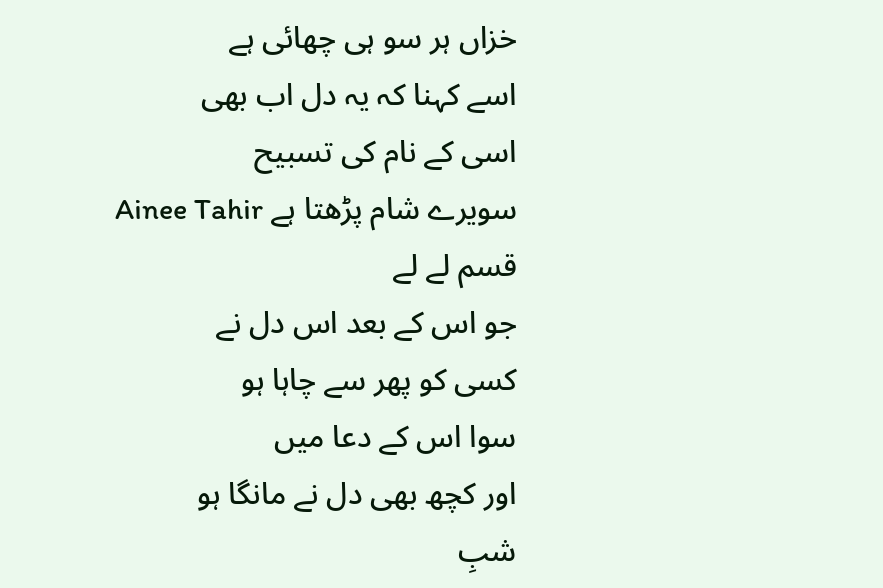خزاں ہر سو ہی چھائی ہے
اسے کہنا کہ یہ دل اب بھی
اسی کے نام کی تسبیح
سویرے شام پڑھتا ہے Ainee Tahir
قسم لے لے
جو اس کے بعد اس دل نے
کسی کو پھر سے چاہا ہو
سوا اس کے دعا میں
اور کچھ بھی دل نے مانگا ہو
شبِ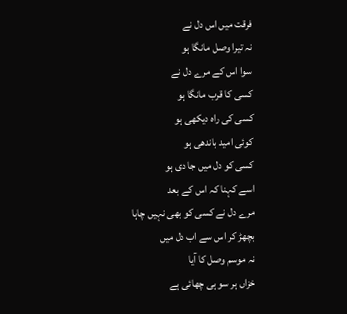فرقت میں اس دل نے
نہ تیرا وصل مانگا ہو
سوا اس کے مرے دل نے
کسی کا قرب مانگا ہو
کسی کی راہ دیکھی ہو
کوئی امید باندھی ہو
کسی کو دل میں جا دی ہو
اسے کہنا کہ اس کے بعد
مرے دل نے کسی کو بھی نہیں چاہا
بچھڑ کر اس سے اب دل میں
نہ موسم وصل کا آیا
خزاں ہر سو ہی چھائی ہے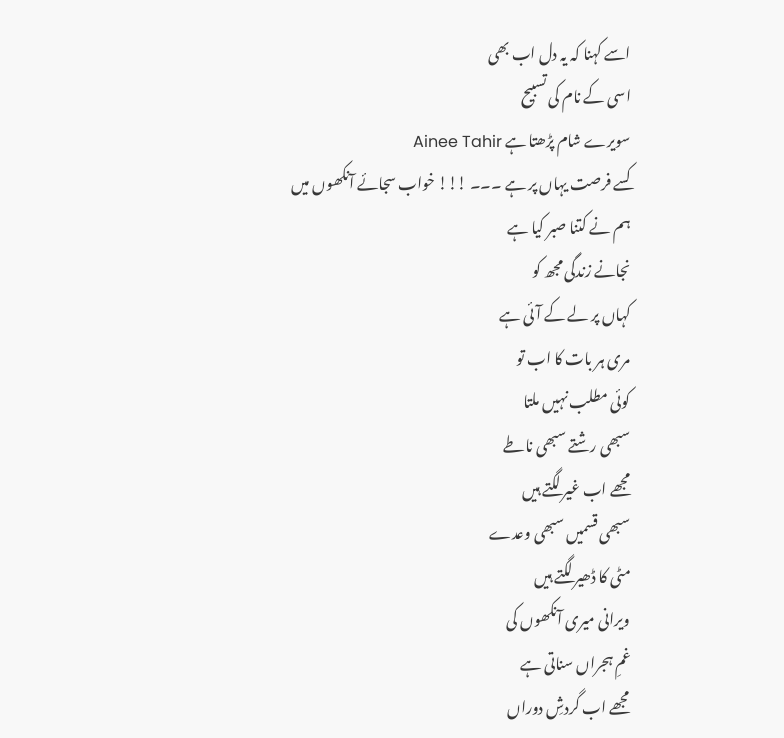اسے کہنا کہ یہ دل اب بھی
اسی کے نام کی تسبیح
سویرے شام پڑھتا ہے Ainee Tahir
کسے فرصت یہاں پر ہے ۔۔۔ !!! خواب سجائے آنکھوں میں
ہم نے کتنا صبر کیا ہے
نجانے زندگی مجھ کو
کہاں پر لے کے آئی ہے
مری ہر بات کا اب تو
کوئی مطلب نہیں ملتا
سبھی رشتے سبھی ناطے
مجھے اب غیر لگتے ہیں
سبھی قسمیں سبھی وعدے
مٹی کا ڈھیر لگتے ہیں
ویرانی میری آنکھوں کی
غمِ ہجراں سناتی ہے
مجھے اب گردشِ دوراں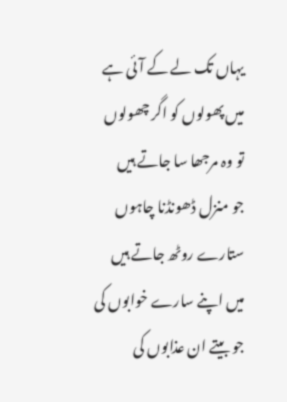یہاں تک لے کے آئی ہے
میں پھولوں کو اگر چھولوں
تو وہ مرجھا سا جاتے ہیں
جو منزل ڈھونڈنا چاہوں
ستارے روٹھ جاتے ہیں
میں اپنے سارے خوابوں کی
جو بیتے ان عذابوں کی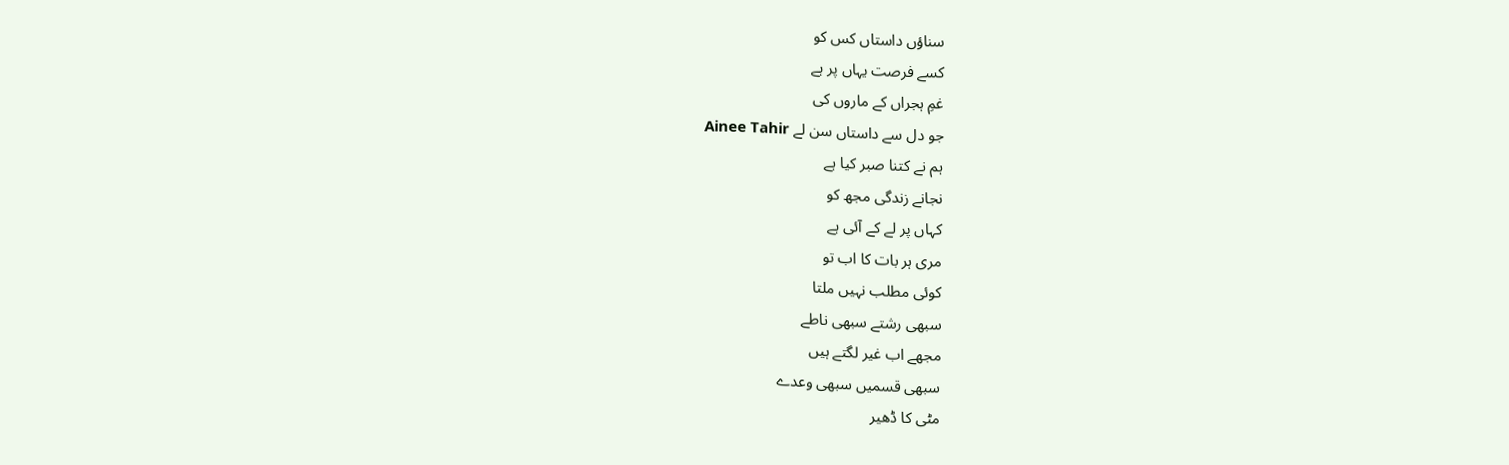سناؤں داستاں کس کو
کسے فرصت یہاں پر ہے
غمِ ہجراں کے ماروں کی
جو دل سے داستاں سن لے Ainee Tahir
ہم نے کتنا صبر کیا ہے
نجانے زندگی مجھ کو
کہاں پر لے کے آئی ہے
مری ہر بات کا اب تو
کوئی مطلب نہیں ملتا
سبھی رشتے سبھی ناطے
مجھے اب غیر لگتے ہیں
سبھی قسمیں سبھی وعدے
مٹی کا ڈھیر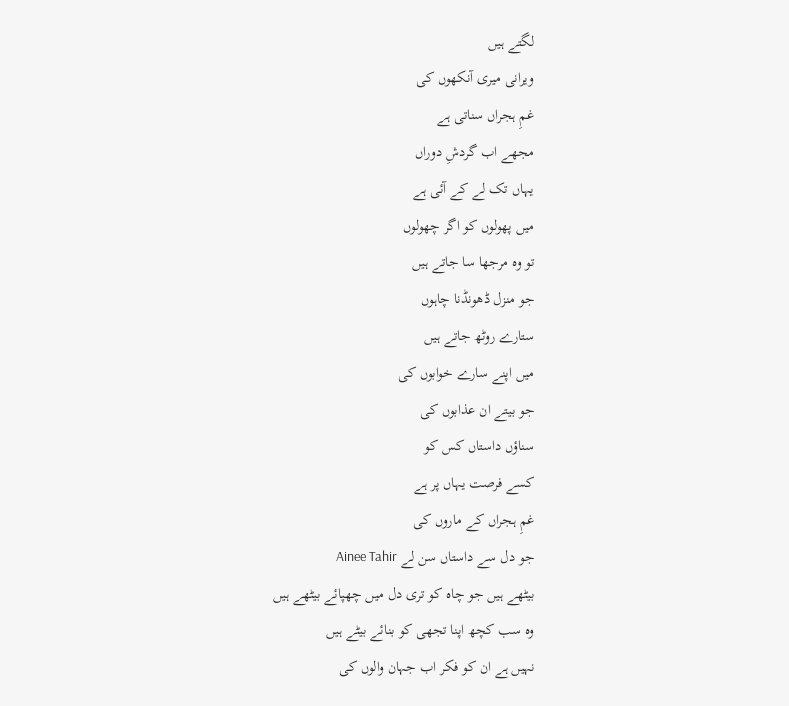لگتے ہیں
ویرانی میری آنکھوں کی
غمِ ہجراں سناتی ہے
مجھے اب گردشِ دوراں
یہاں تک لے کے آئی ہے
میں پھولوں کو اگر چھولوں
تو وہ مرجھا سا جاتے ہیں
جو منزل ڈھونڈنا چاہوں
ستارے روٹھ جاتے ہیں
میں اپنے سارے خوابوں کی
جو بیتے ان عذابوں کی
سناؤں داستاں کس کو
کسے فرصت یہاں پر ہے
غمِ ہجراں کے ماروں کی
جو دل سے داستاں سن لے Ainee Tahir
بیٹھے ہیں جو چاہ کو تری دل میں چھپائے بیٹھے ہیں
وہ سب کچھ اپنا تجھی کو بنائے بیٹے ہیں
نہیں ہے ان کو فکر اب جہان والوں کی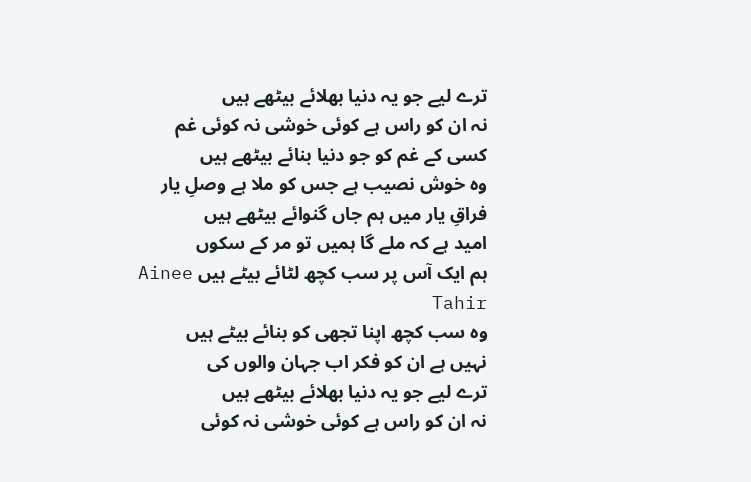ترے لیے جو یہ دنیا بھلائے بیٹھے ہیں
نہ ان کو راس ہے کوئی خوشی نہ کوئی غم
کسی کے غم کو جو دنیا بنائے بیٹھے ہیں
وہ خوش نصیب ہے جس کو ملا ہے وصلِ یار
فراقِ یار میں ہم جاں گنوائے بیٹھے ہیں
امید ہے کہ ملے گا ہمیں تو مر کے سکوں
ہم ایک آس پر سب کچھ لٹائے بیٹے ہیں Ainee Tahir
وہ سب کچھ اپنا تجھی کو بنائے بیٹے ہیں
نہیں ہے ان کو فکر اب جہان والوں کی
ترے لیے جو یہ دنیا بھلائے بیٹھے ہیں
نہ ان کو راس ہے کوئی خوشی نہ کوئی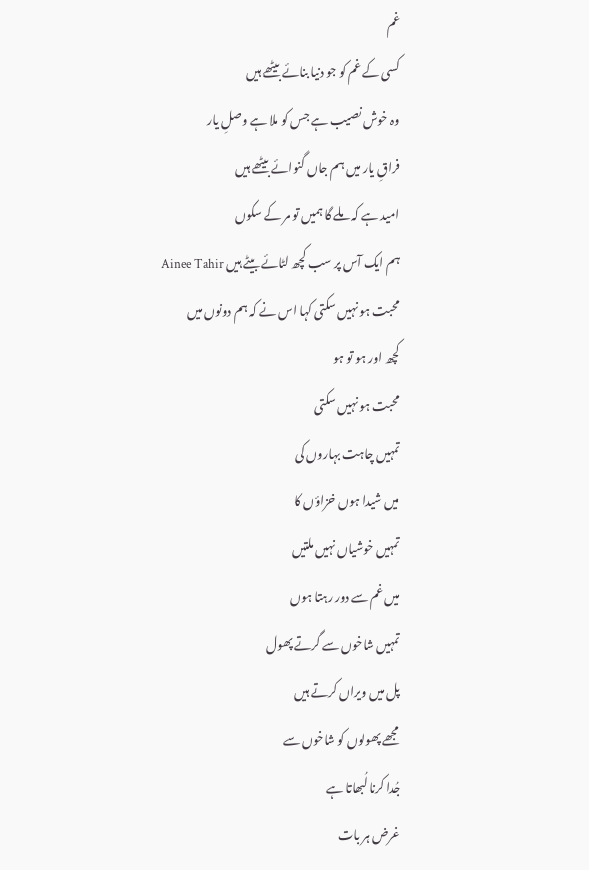غم
کسی کے غم کو جو دنیا بنائے بیٹھے ہیں
وہ خوش نصیب ہے جس کو ملا ہے وصلِ یار
فراقِ یار میں ہم جاں گنوائے بیٹھے ہیں
امید ہے کہ ملے گا ہمیں تو مر کے سکوں
ہم ایک آس پر سب کچھ لٹائے بیٹے ہیں Ainee Tahir
محبت ہو نہیں سکتی کہا اس نے کہ ہم دونوں میں
کچھ اور ہو تو ہو
محبت ہو نہیں سکتی
تمہیں چاہت بہاروں کی
میں شیدا ہوں خزاؤں کا
تمہیں خوشیاں نہیں ملتیں
میں غم سے دور رہتا ہوں
تمہیں شاخوں سے گرتے پھول
پل میں ویراں کرتے ہیں
مجھے پھولوں کو شاخوں سے
جُدا کرنا لُبھاتا ہے
غرض ہر بات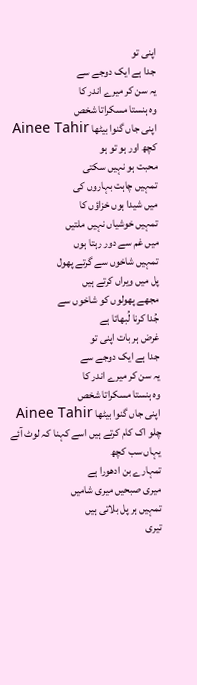اپنی تو
جدا ہے ایک دوجے سے
یہ سن کر میرے اندر کا
وہ ہنستا مسکراتا شخص
اپنی جاں گنوا بیٹھا Ainee Tahir
کچھ اور ہو تو ہو
محبت ہو نہیں سکتی
تمہیں چاہت بہاروں کی
میں شیدا ہوں خزاؤں کا
تمہیں خوشیاں نہیں ملتیں
میں غم سے دور رہتا ہوں
تمہیں شاخوں سے گرتے پھول
پل میں ویراں کرتے ہیں
مجھے پھولوں کو شاخوں سے
جُدا کرنا لُبھاتا ہے
غرض ہر بات اپنی تو
جدا ہے ایک دوجے سے
یہ سن کر میرے اندر کا
وہ ہنستا مسکراتا شخص
اپنی جاں گنوا بیٹھا Ainee Tahir
چلو اک کام کرتے ہیں اسے کہنا کہ لوٹ آئے
یہاں سب کچھ
تمہارے بن ادھورا ہے
میری صبحیں میری شامیں
تمہیں ہر پل بلاتی ہیں
تیری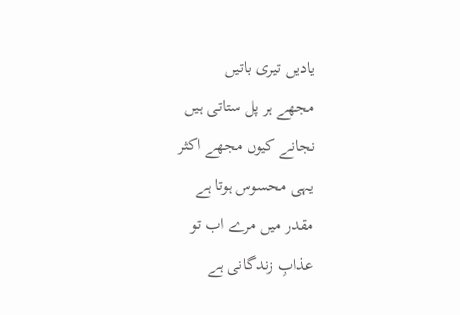یادیں تیری باتیں
مجھے ہر پل ستاتی ہیں
نجانے کیوں مجھے اکثر
یہی محسوس ہوتا ہے
مقدر میں مرے اب تو
عذابِ زندگانی ہے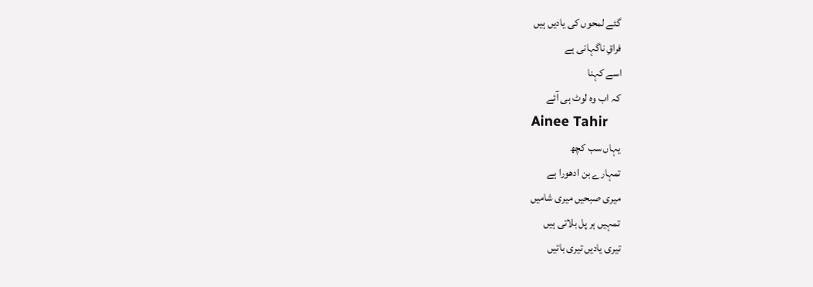گئے لمحوں کی یادیں ہیں
فراقِ ناگہانی ہے
اسے کہنا
کہ اب وہ لوٹ ہی آئے
Ainee Tahir
یہاں سب کچھ
تمہارے بن ادھورا ہے
میری صبحیں میری شامیں
تمہیں ہر پل بلاتی ہیں
تیری یادیں تیری باتیں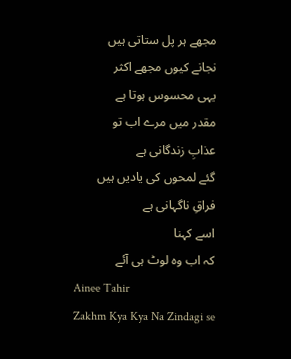مجھے ہر پل ستاتی ہیں
نجانے کیوں مجھے اکثر
یہی محسوس ہوتا ہے
مقدر میں مرے اب تو
عذابِ زندگانی ہے
گئے لمحوں کی یادیں ہیں
فراقِ ناگہانی ہے
اسے کہنا
کہ اب وہ لوٹ ہی آئے
Ainee Tahir
Zakhm Kya Kya Na Zindagi se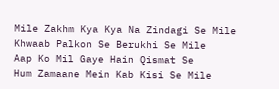Mile Zakhm Kya Kya Na Zindagi Se Mile
Khwaab Palkon Se Berukhi Se Mile
Aap Ko Mil Gaye Hain Qismat Se
Hum Zamaane Mein Kab Kisi Se Mile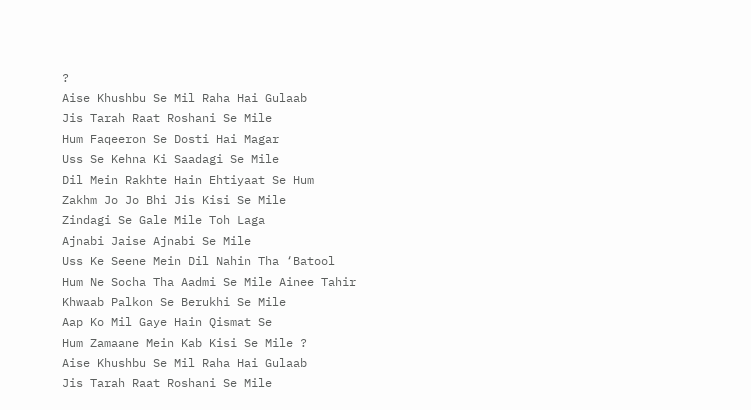?
Aise Khushbu Se Mil Raha Hai Gulaab
Jis Tarah Raat Roshani Se Mile
Hum Faqeeron Se Dosti Hai Magar
Uss Se Kehna Ki Saadagi Se Mile
Dil Mein Rakhte Hain Ehtiyaat Se Hum
Zakhm Jo Jo Bhi Jis Kisi Se Mile
Zindagi Se Gale Mile Toh Laga
Ajnabi Jaise Ajnabi Se Mile
Uss Ke Seene Mein Dil Nahin Tha ‘Batool
Hum Ne Socha Tha Aadmi Se Mile Ainee Tahir
Khwaab Palkon Se Berukhi Se Mile
Aap Ko Mil Gaye Hain Qismat Se
Hum Zamaane Mein Kab Kisi Se Mile ?
Aise Khushbu Se Mil Raha Hai Gulaab
Jis Tarah Raat Roshani Se Mile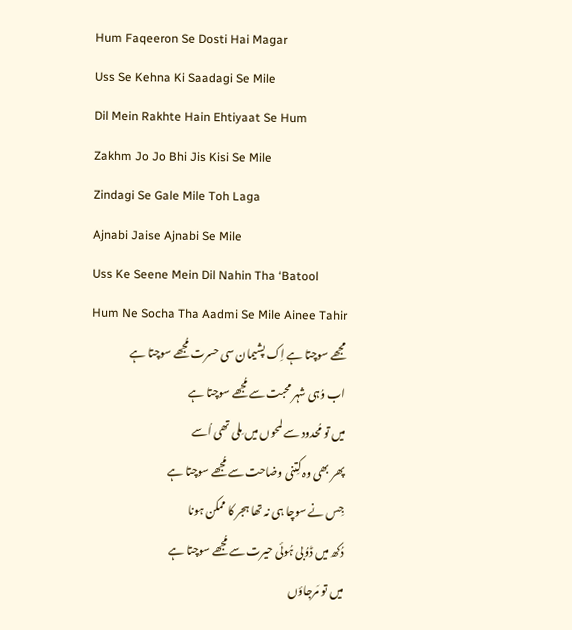Hum Faqeeron Se Dosti Hai Magar
Uss Se Kehna Ki Saadagi Se Mile
Dil Mein Rakhte Hain Ehtiyaat Se Hum
Zakhm Jo Jo Bhi Jis Kisi Se Mile
Zindagi Se Gale Mile Toh Laga
Ajnabi Jaise Ajnabi Se Mile
Uss Ke Seene Mein Dil Nahin Tha ‘Batool
Hum Ne Socha Tha Aadmi Se Mile Ainee Tahir
مجھے سوچتا ہے اِک پشیمان سی حسرت مُجھے سوچتا ہے
اب وُہی شہر محبت سے مُجھے سوچتا ہے
میں تو مُحدود سے لمحوں میں مِلی تھی اُسے
پھر بھی وہ کِتنی وضاحت سے مُجھے سوچتا ہے
جِس نے سوچا ہی نہ تھا ہجر کا ممکن ہونا
دُکھ میں ڈوُبی ہُوئی حیرت سے مُجھے سوچتا ہے
میں تو مَرجاؤں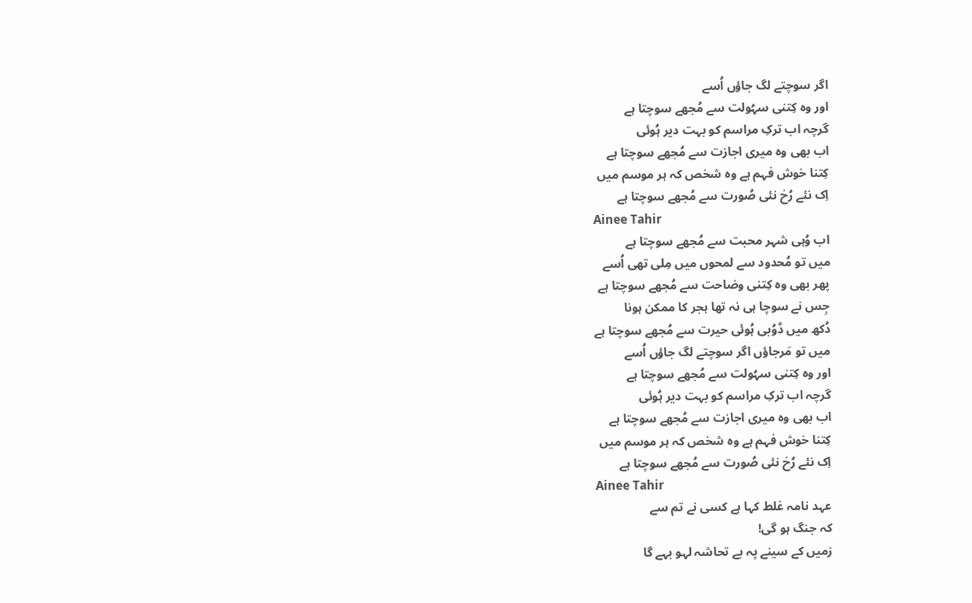اگر سوچتے لگ جاؤں اُسے
اور وہ کِتنی سہُولت سے مُجھے سوچتا ہے
گرچہ اب ترکِ مراسم کو بہت دیر ہُوئی
اب بھی وہ میری اجازت سے مُجھے سوچتا ہے
کِتنا خوش فہم ہے وہ شخص کہ ہر موسم میں
اِک نئے رُخ نئی صُورت سے مُجھے سوچتا ہے
Ainee Tahir
اب وُہی شہر محبت سے مُجھے سوچتا ہے
میں تو مُحدود سے لمحوں میں مِلی تھی اُسے
پھر بھی وہ کِتنی وضاحت سے مُجھے سوچتا ہے
جِس نے سوچا ہی نہ تھا ہجر کا ممکن ہونا
دُکھ میں ڈوُبی ہُوئی حیرت سے مُجھے سوچتا ہے
میں تو مَرجاؤں اگر سوچتے لگ جاؤں اُسے
اور وہ کِتنی سہُولت سے مُجھے سوچتا ہے
گرچہ اب ترکِ مراسم کو بہت دیر ہُوئی
اب بھی وہ میری اجازت سے مُجھے سوچتا ہے
کِتنا خوش فہم ہے وہ شخص کہ ہر موسم میں
اِک نئے رُخ نئی صُورت سے مُجھے سوچتا ہے
Ainee Tahir
عہد نامہ غلط کہا ہے کسی نے تم سے
کہ جنگ ہو گی!
زمیں کے سینے پہ بے تحاشہ لہو بہے گا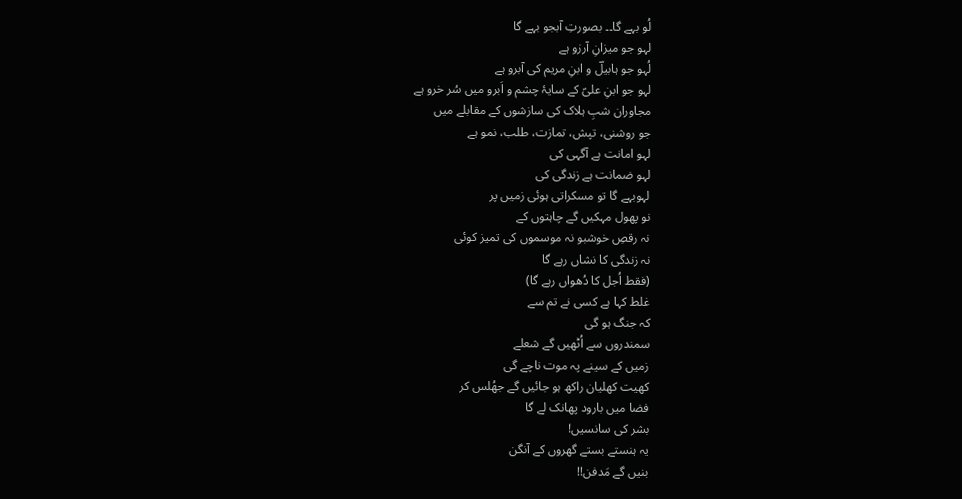لُو بہے گا۔۔ بصورتِ آبجو بہے گا
لہو جو میزانِ آرزو ہے
لُہو جو ہابیلؔ و ابنِ مریم کی آبرو ہے
لہو جو ابنِ علیؑ کے سایۂ چشم و اَبرو میں سُر خرو ہے
مجاوران شبِ ہلاک کی سازشوں کے مقابلے میں
جو روشنی، تپش، تمازت، طلب، نمو ہے
لہو امانت ہے آگہی کی
لہو ضمانت ہے زندگی کی
لہوبہے گا تو مسکراتی ہوئی زمیں پر
نو پھول مہکیں گے چاہتوں کے
نہ رقصِ خوشبو نہ موسموں کی تمیز کوئی
نہ زندگی کا نشاں رہے گا
(فقط اُجل کا دُھواں رہے گا)
غلط کہا ہے کسی نے تم سے
کہ جنگ ہو گی
سمندروں سے اُٹھیں گے شعلے
زمیں کے سینے پہ موت ناچے گی
کھیت کھلیان راکھ ہو جائیں گے جھُلس کر
فضا میں بارود پھانک لے گا
بشر کی سانسیں!
یہ ہنستے بستے گھروں کے آنگن
بنیں گے مَدفن!!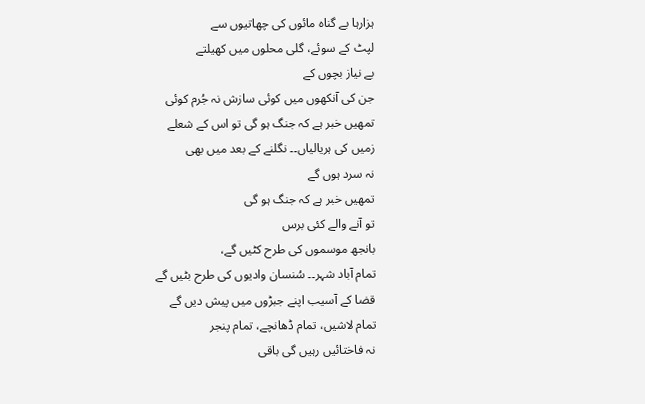ہزارہا بے گناہ مائوں کی چھاتیوں سے
لپٹ کے سوئے، گلی محلوں میں کھیلتے
بے نیاز بچوں کے
جن کی آنکھوں میں کوئی سازش نہ جُرم کوئی
تمھیں خبر ہے کہ جنگ ہو گی تو اس کے شعلے
زمیں کی ہریالیاں۔۔ نگلنے کے بعد میں بھی
نہ سرد ہوں گے
تمھیں خبر ہے کہ جنگ ہو گی
تو آنے والے کئی برس
بانجھ موسموں کی طرح کٹیں گے،
تمام آباد شہر۔۔ سُنسان وادیوں کی طرح بٹیں گے
قضا کے آسیب اپنے جبڑوں میں پیش دیں گے
تمام لاشیں، تمام ڈھانچے، تمام پنجر
نہ فاختائیں رہیں گی باقی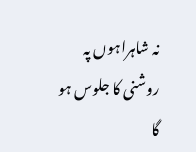نہ شاہراہوں پہ روشنی کا جلوس ہو گا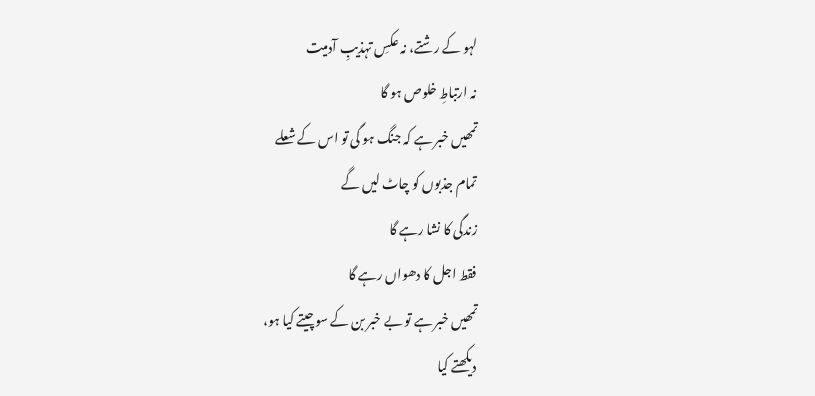لہو کے رشتے، نہ عکسِ تہذیبِ آدمیت
نہ ارتباطِ خلوص ہو گا
تمھیں خبر ہے کہ جنگ ہو گی تو اس کے شعلے
تمام جذبوں کو چاٹ لیں گے
زندگی کا نشا رہے گا
فقط اجل کا دھواں رہے گا
تمھیں خبر ہے تو بے خبر بن کے سوچیتے کیا ہو،
دیکھتے کیا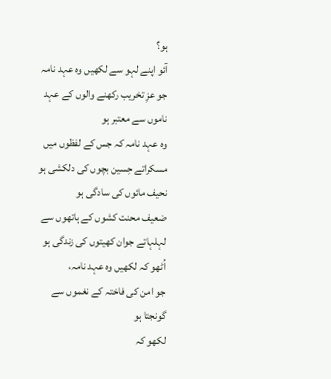ہو؟
آئو اپنے لہو سے لکھیں وہ عہد نامہ
جو عزِ تخریب رکھنے والوں کے عہد ناموں سے معتبر ہو
وہ عہد نامہ کہ جس کے لفظوں میں
مسکراتے حِسین بچوں کی دلکشی ہو
نحیف مائوں کی سادگی ہو
ضعیف محنت کشوں کے ہاتھوں سے
لہلہاتے جوان کھیتوں کی زندگی ہو
اُٹھو کہ لکھیں وہ عہد نامہ،
جو امن کی فاختہ کے نغموں سے گونجتا ہو
لکھو کہ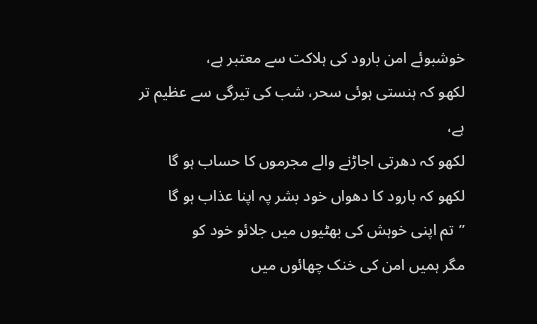خوشبوئے امن بارود کی ہلاکت سے معتبر ہے،
لکھو کہ ہنستی ہوئی سحر، شب کی تیرگی سے عظیم تر ہے،
لکھو کہ دھرتی اجاڑنے والے مجرموں کا حساب ہو گا
لکھو کہ بارود کا دھواں خود بشر پہ اپنا عذاب ہو گا
’’تم اپنی خوہش کی بھٹیوں میں جلائو خود کو
مگر ہمیں امن کی خنک چھائوں میں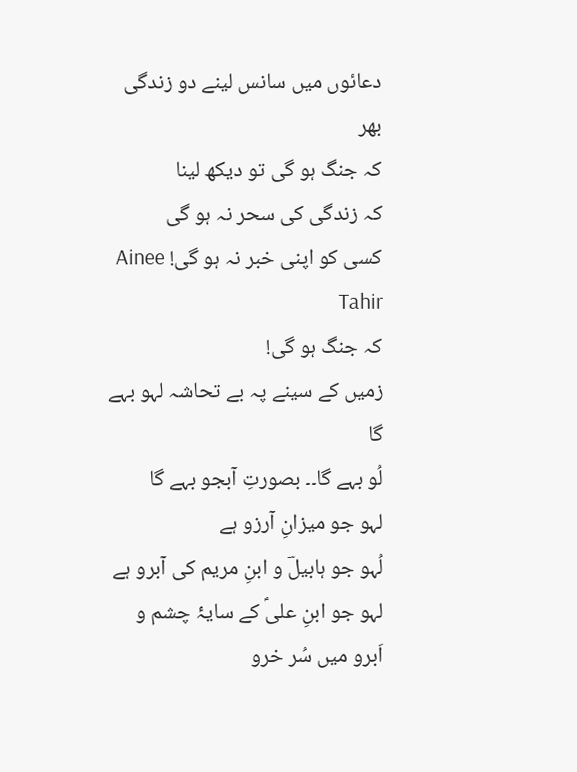دعائوں میں سانس لینے دو زندگی بھر
کہ جنگ ہو گی تو دیکھ لینا
کہ زندگی کی سحر نہ ہو گی
کسی کو اپنی خبر نہ ہو گی! Ainee Tahir
کہ جنگ ہو گی!
زمیں کے سینے پہ بے تحاشہ لہو بہے گا
لُو بہے گا۔۔ بصورتِ آبجو بہے گا
لہو جو میزانِ آرزو ہے
لُہو جو ہابیلؔ و ابنِ مریم کی آبرو ہے
لہو جو ابنِ علیؑ کے سایۂ چشم و اَبرو میں سُر خرو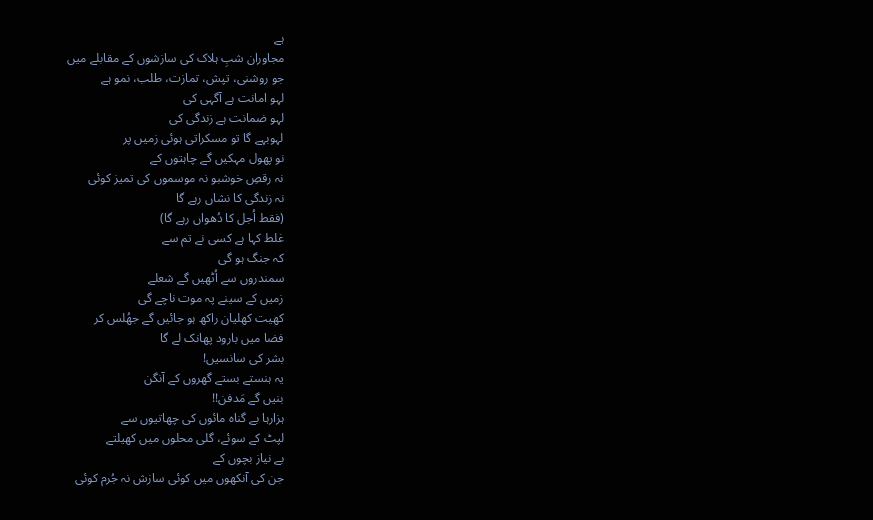ہے
مجاوران شبِ ہلاک کی سازشوں کے مقابلے میں
جو روشنی، تپش، تمازت، طلب، نمو ہے
لہو امانت ہے آگہی کی
لہو ضمانت ہے زندگی کی
لہوبہے گا تو مسکراتی ہوئی زمیں پر
نو پھول مہکیں گے چاہتوں کے
نہ رقصِ خوشبو نہ موسموں کی تمیز کوئی
نہ زندگی کا نشاں رہے گا
(فقط اُجل کا دُھواں رہے گا)
غلط کہا ہے کسی نے تم سے
کہ جنگ ہو گی
سمندروں سے اُٹھیں گے شعلے
زمیں کے سینے پہ موت ناچے گی
کھیت کھلیان راکھ ہو جائیں گے جھُلس کر
فضا میں بارود پھانک لے گا
بشر کی سانسیں!
یہ ہنستے بستے گھروں کے آنگن
بنیں گے مَدفن!!
ہزارہا بے گناہ مائوں کی چھاتیوں سے
لپٹ کے سوئے، گلی محلوں میں کھیلتے
بے نیاز بچوں کے
جن کی آنکھوں میں کوئی سازش نہ جُرم کوئی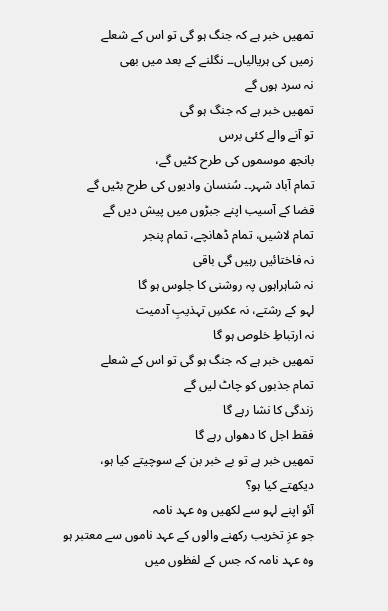تمھیں خبر ہے کہ جنگ ہو گی تو اس کے شعلے
زمیں کی ہریالیاں۔۔ نگلنے کے بعد میں بھی
نہ سرد ہوں گے
تمھیں خبر ہے کہ جنگ ہو گی
تو آنے والے کئی برس
بانجھ موسموں کی طرح کٹیں گے،
تمام آباد شہر۔۔ سُنسان وادیوں کی طرح بٹیں گے
قضا کے آسیب اپنے جبڑوں میں پیش دیں گے
تمام لاشیں، تمام ڈھانچے، تمام پنجر
نہ فاختائیں رہیں گی باقی
نہ شاہراہوں پہ روشنی کا جلوس ہو گا
لہو کے رشتے، نہ عکسِ تہذیبِ آدمیت
نہ ارتباطِ خلوص ہو گا
تمھیں خبر ہے کہ جنگ ہو گی تو اس کے شعلے
تمام جذبوں کو چاٹ لیں گے
زندگی کا نشا رہے گا
فقط اجل کا دھواں رہے گا
تمھیں خبر ہے تو بے خبر بن کے سوچیتے کیا ہو،
دیکھتے کیا ہو؟
آئو اپنے لہو سے لکھیں وہ عہد نامہ
جو عزِ تخریب رکھنے والوں کے عہد ناموں سے معتبر ہو
وہ عہد نامہ کہ جس کے لفظوں میں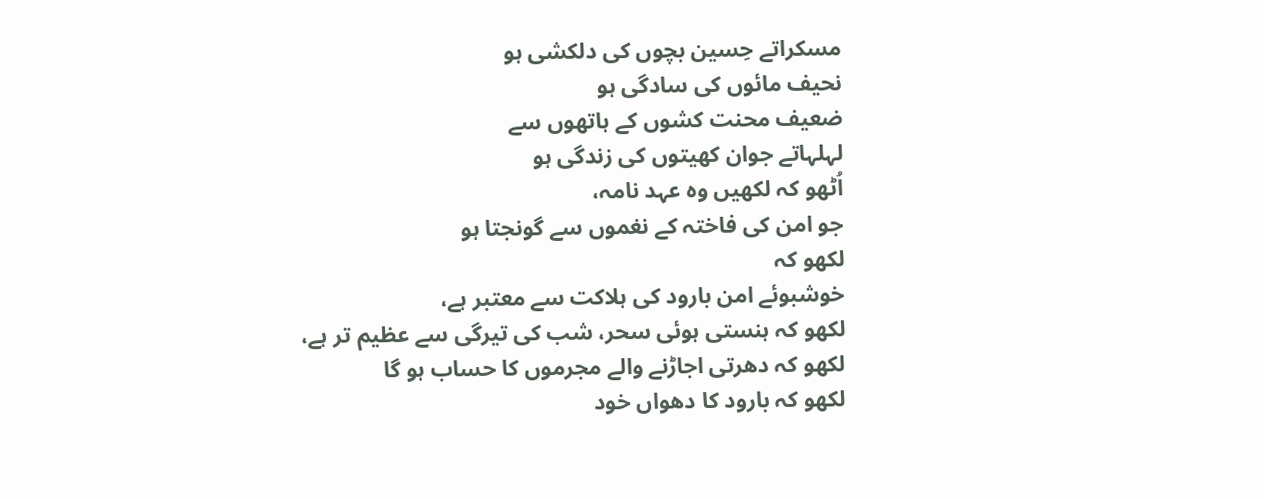مسکراتے حِسین بچوں کی دلکشی ہو
نحیف مائوں کی سادگی ہو
ضعیف محنت کشوں کے ہاتھوں سے
لہلہاتے جوان کھیتوں کی زندگی ہو
اُٹھو کہ لکھیں وہ عہد نامہ،
جو امن کی فاختہ کے نغموں سے گونجتا ہو
لکھو کہ
خوشبوئے امن بارود کی ہلاکت سے معتبر ہے،
لکھو کہ ہنستی ہوئی سحر، شب کی تیرگی سے عظیم تر ہے،
لکھو کہ دھرتی اجاڑنے والے مجرموں کا حساب ہو گا
لکھو کہ بارود کا دھواں خود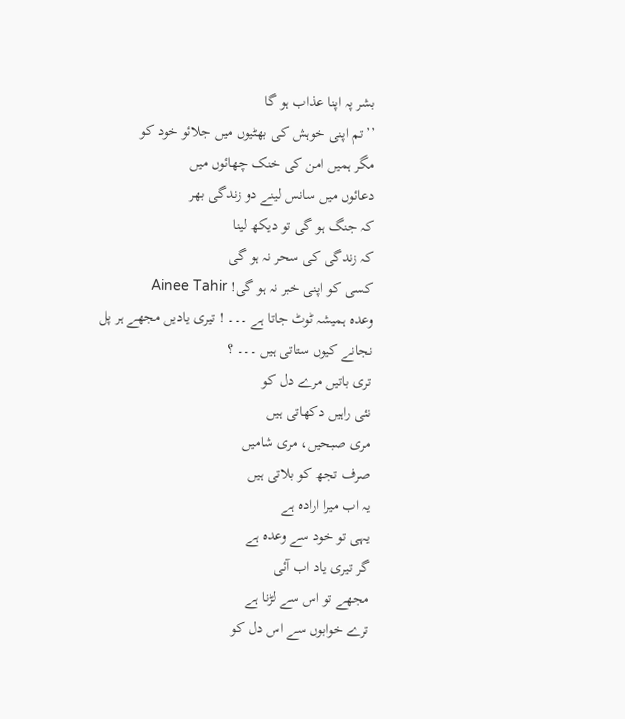بشر پہ اپنا عذاب ہو گا
’’تم اپنی خوہش کی بھٹیوں میں جلائو خود کو
مگر ہمیں امن کی خنک چھائوں میں
دعائوں میں سانس لینے دو زندگی بھر
کہ جنگ ہو گی تو دیکھ لینا
کہ زندگی کی سحر نہ ہو گی
کسی کو اپنی خبر نہ ہو گی! Ainee Tahir
وعدہ ہمیشہ ٹوٹ جاتا ہے ۔۔۔ ! تیری یادیں مجھے ہر پل
نجانے کیوں ستاتی ہیں ۔۔۔ ؟
تری باتیں مرے دل کو
نئی راہیں دکھاتی ہیں
مری صبحیں، مری شامیں
صرف تجھ کو بلاتی ہیں
یہ اب میرا ارادہ ہے
یہی تو خود سے وعدہ ہے
گر تیری یاد اب آئی
مجھے تو اس سے لڑنا ہے
ترے خوابوں سے اس دل کو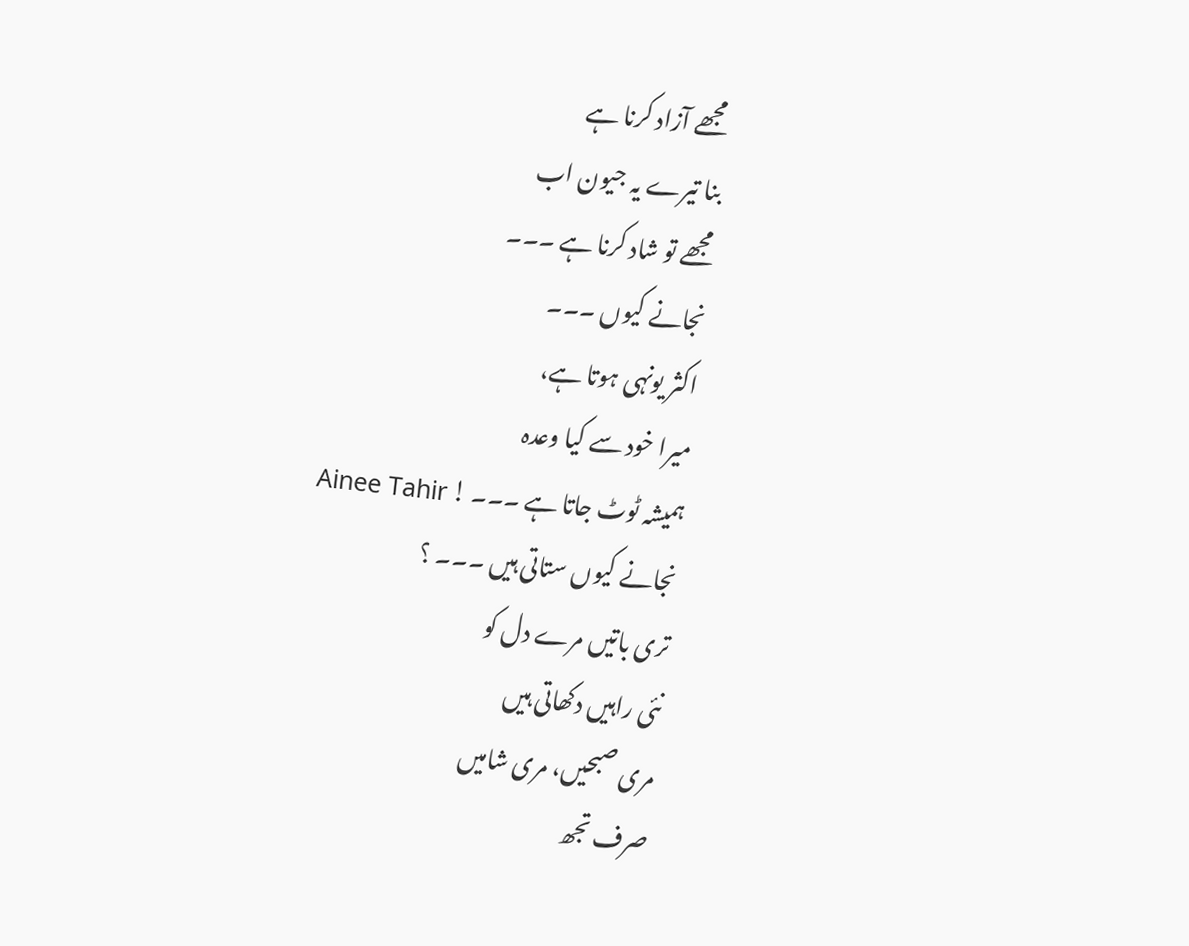مجھے آزاد کرنا ہے
بنا تیرے یہ جیون اب
مجھے تو شاد کرنا ہے ۔۔۔
نجانے کیوں ۔۔۔
اکثر یونہی ہوتا ہے،
میرا خود سے کیا وعدہ
ہمیشہ ٹوٹ جاتا ہے ۔۔۔ ! Ainee Tahir
نجانے کیوں ستاتی ہیں ۔۔۔ ؟
تری باتیں مرے دل کو
نئی راہیں دکھاتی ہیں
مری صبحیں، مری شامیں
صرف تجھ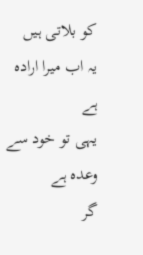کو بلاتی ہیں
یہ اب میرا ارادہ ہے
یہی تو خود سے وعدہ ہے
گر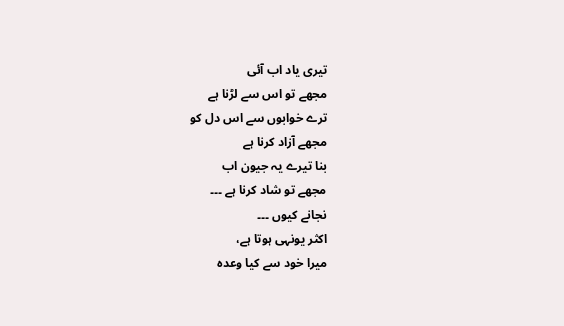تیری یاد اب آئی
مجھے تو اس سے لڑنا ہے
ترے خوابوں سے اس دل کو
مجھے آزاد کرنا ہے
بنا تیرے یہ جیون اب
مجھے تو شاد کرنا ہے ۔۔۔
نجانے کیوں ۔۔۔
اکثر یونہی ہوتا ہے،
میرا خود سے کیا وعدہ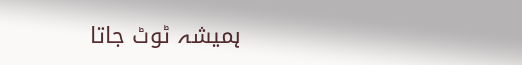ہمیشہ ٹوٹ جاتا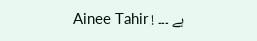ہے ۔۔۔ ! Ainee Tahir